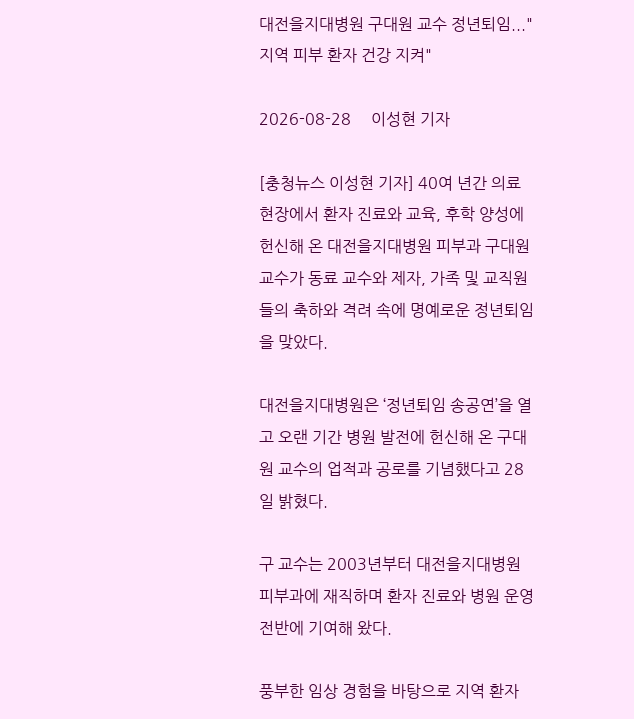대전을지대병원 구대원 교수 정년퇴임..."지역 피부 환자 건강 지켜"

2026-08-28     이성현 기자

[충청뉴스 이성현 기자] 40여 년간 의료 현장에서 환자 진료와 교육, 후학 양성에 헌신해 온 대전을지대병원 피부과 구대원 교수가 동료 교수와 제자, 가족 및 교직원들의 축하와 격려 속에 명예로운 정년퇴임을 맞았다.

대전을지대병원은 ‘정년퇴임 송공연’을 열고 오랜 기간 병원 발전에 헌신해 온 구대원 교수의 업적과 공로를 기념했다고 28일 밝혔다.

구 교수는 2003년부터 대전을지대병원 피부과에 재직하며 환자 진료와 병원 운영 전반에 기여해 왔다.

풍부한 임상 경험을 바탕으로 지역 환자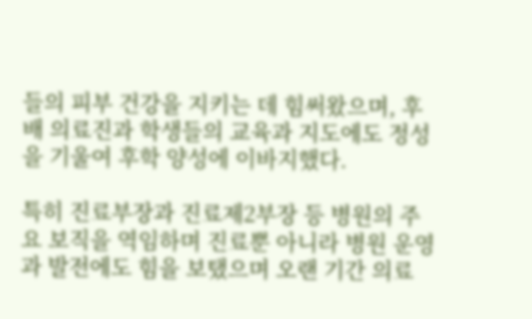들의 피부 건강을 지키는 데 힘써왔으며, 후배 의료진과 학생들의 교육과 지도에도 정성을 기울여 후학 양성에 이바지했다.

특히 진료부장과 진료제2부장 등 병원의 주요 보직을 역임하며 진료뿐 아니라 병원 운영과 발전에도 힘을 보탰으며 오랜 기간 의료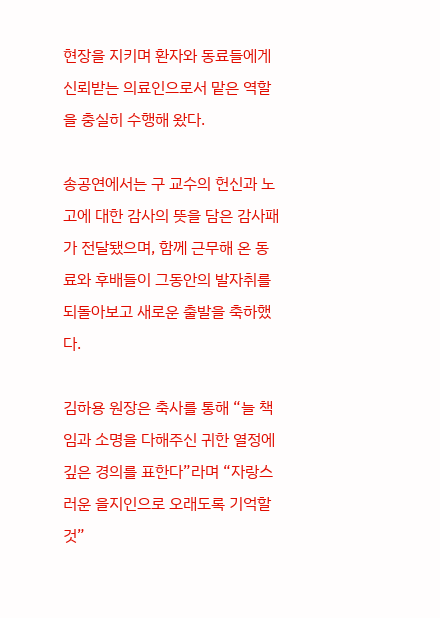현장을 지키며 환자와 동료들에게 신뢰받는 의료인으로서 맡은 역할을 충실히 수행해 왔다.

송공연에서는 구 교수의 헌신과 노고에 대한 감사의 뜻을 담은 감사패가 전달됐으며, 함께 근무해 온 동료와 후배들이 그동안의 발자취를 되돌아보고 새로운 출발을 축하했다.

김하용 원장은 축사를 통해 “늘 책임과 소명을 다해주신 귀한 열정에 깊은 경의를 표한다”라며 “자랑스러운 을지인으로 오래도록 기억할 것”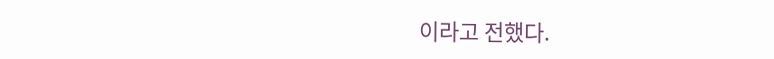이라고 전했다.